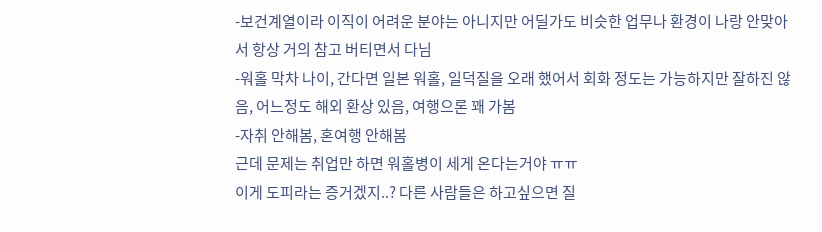-보건계열이라 이직이 어려운 분야는 아니지만 어딜가도 비슷한 업무나 환경이 나랑 안맞아서 항상 거의 참고 버티면서 다님
-워홀 막차 나이, 간다면 일본 워홀, 일덕질을 오래 했어서 회화 정도는 가능하지만 잘하진 않음, 어느정도 해외 환상 있음, 여행으론 꽤 가봄
-자취 안해봄, 혼여행 안해봄
근데 문제는 취업만 하면 워홀병이 세게 온다는거야 ㅠㅠ
이게 도피라는 증거겠지..? 다른 사람들은 하고싶으면 질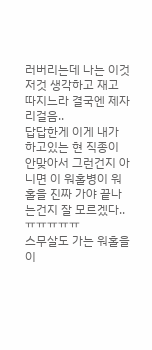러버리는데 나는 이것저것 생각하고 재고 따지느라 결국엔 제자리걸음..
답답한게 이게 내가 하고있는 현 직종이 안맞아서 그런건지 아니면 이 워홀병이 워홀을 진짜 가야 끝나는건지 잘 모르겠다.. ㅠㅠㅠㅠㅠ
스무살도 가는 워홀을 이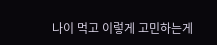나이 먹고 이렇게 고민하는게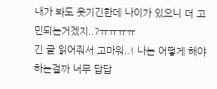내가 봐도 웃기긴한데 나이가 있으니 더 고민되는거겠지..?ㅠㅠㅠㅠ
긴 글 읽어줘서 고마워..! 나는 어떻게 해야하는걸까 너무 답답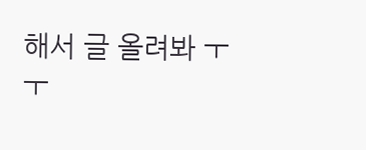해서 글 올려봐 ㅜㅜ